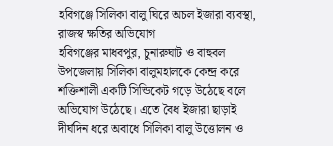হবিগঞ্জে সিলিকা বালু ঘিরে অচল ইজারা ব্যবস্থা, রাজস্ব ক্ষতির অভিযোগ
হবিগঞ্জের মাধবপুর, চুনারুঘাট ও বাহুবল উপজেলায় সিলিকা বালুমহালকে কেন্দ্র করে শক্তিশালী একটি সিন্ডিকেট গড়ে উঠেছে বলে অভিযোগ উঠেছে। এতে বৈধ ইজারা ছাড়াই দীর্ঘদিন ধরে অবাধে সিলিকা বালু উত্তোলন ও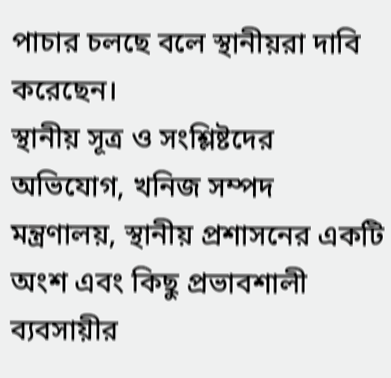পাচার চলছে বলে স্থানীয়রা দাবি করেছেন।
স্থানীয় সূত্র ও সংশ্লিষ্টদের অভিযোগ, খনিজ সম্পদ মন্ত্রণালয়, স্থানীয় প্রশাসনের একটি অংশ এবং কিছু প্রভাবশালী ব্যবসায়ীর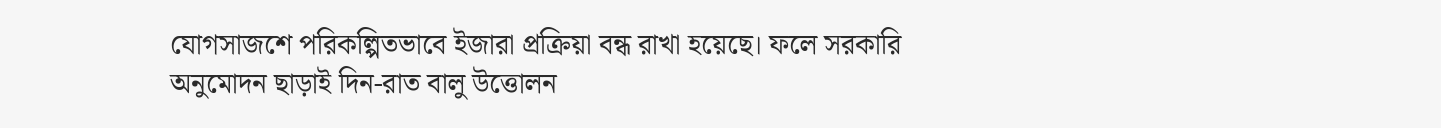যোগসাজশে পরিকল্পিতভাবে ইজারা প্রক্রিয়া বন্ধ রাখা হয়েছে। ফলে সরকারি অনুমোদন ছাড়াই দিন-রাত বালু উত্তোলন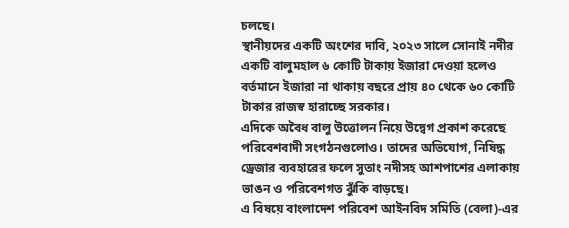চলছে।
স্থানীয়দের একটি অংশের দাবি, ২০২৩ সালে সোনাই নদীর একটি বালুমহাল ৬ কোটি টাকায় ইজারা দেওয়া হলেও বর্তমানে ইজারা না থাকায় বছরে প্রায় ৪০ থেকে ৬০ কোটি টাকার রাজস্ব হারাচ্ছে সরকার।
এদিকে অবৈধ বালু উত্তোলন নিয়ে উদ্বেগ প্রকাশ করেছে পরিবেশবাদী সংগঠনগুলোও। তাদের অভিযোগ, নিষিদ্ধ ড্রেজার ব্যবহারের ফলে সুতাং নদীসহ আশপাশের এলাকায় ভাঙন ও পরিবেশগত ঝুঁকি বাড়ছে।
এ বিষয়ে বাংলাদেশ পরিবেশ আইনবিদ সমিতি (বেলা)-এর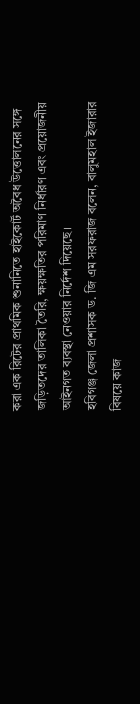করা এক রিটের প্রাথমিক শুনানিতে হাইকোর্ট অবৈধ উত্তোলনের সঙ্গে জড়িতদের তালিকা তৈরি, ক্ষয়ক্ষতির পরিমাণ নির্ধারণ এবং প্রয়োজনীয় আইনগত ব্যবস্থা নেওয়ার নির্দেশ দিয়েছে।
হবিগঞ্জ জেলা প্রশাসক ড. জি এম সরফরাজ বলেন, বালুমহাল ইজারার বিষয়ে কাজ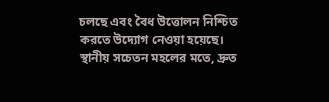চলছে এবং বৈধ উত্তোলন নিশ্চিত করতে উদ্যোগ নেওয়া হয়েছে।
স্থানীয় সচেতন মহলের মতে, দ্রুত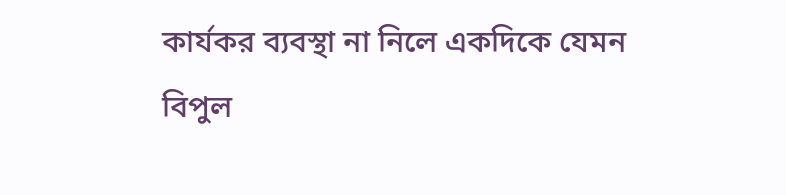কার্যকর ব্যবস্থা না নিলে একদিকে যেমন বিপুল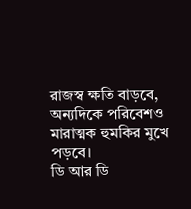রাজস্ব ক্ষতি বাড়বে, অন্যদিকে পরিবেশও মারাত্মক হুমকির মুখে পড়বে।
ডি আর ডি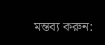মন্তব্য করুন: